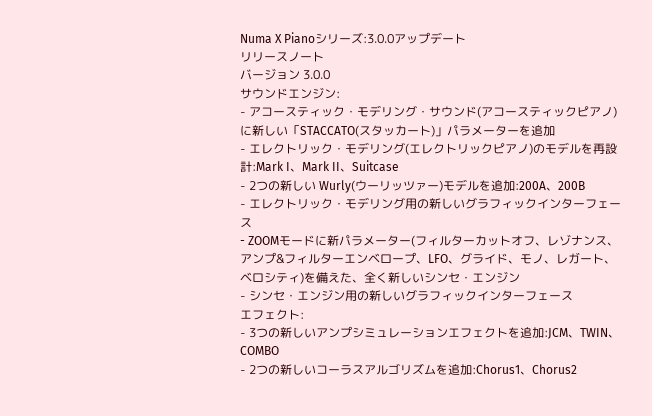Numa X Pianoシリーズ:3.0.0アップデート
リリースノート
バージョン 3.0.0
サウンドエンジン:
- アコースティック・モデリング・サウンド(アコースティックピアノ)に新しい「STACCATO(スタッカート)」パラメーターを追加
- エレクトリック・モデリング(エレクトリックピアノ)のモデルを再設計:Mark I、Mark II、Suitcase
- 2つの新しい Wurly(ウーリッツァー)モデルを追加:200A、200B
- エレクトリック・モデリング用の新しいグラフィックインターフェース
- ZOOMモードに新パラメーター(フィルターカットオフ、レゾナンス、アンプ&フィルターエンベロープ、LFO、グライド、モノ、レガート、ベロシティ)を備えた、全く新しいシンセ・エンジン
- シンセ・エンジン用の新しいグラフィックインターフェース
エフェクト:
- 3つの新しいアンプシミュレーションエフェクトを追加:JCM、TWIN、COMBO
- 2つの新しいコーラスアルゴリズムを追加:Chorus1、Chorus2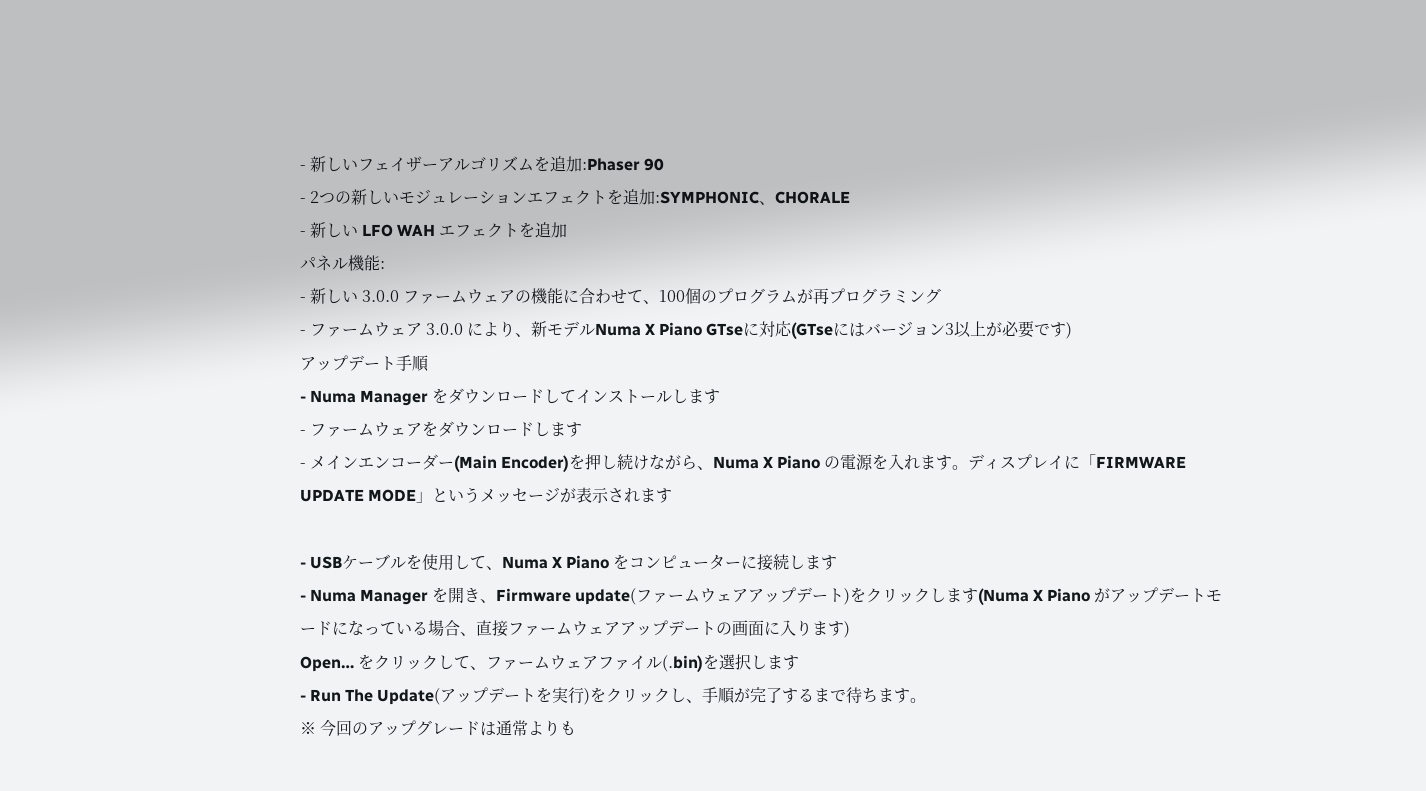- 新しいフェイザーアルゴリズムを追加:Phaser 90
- 2つの新しいモジュレーションエフェクトを追加:SYMPHONIC、CHORALE
- 新しい LFO WAH エフェクトを追加
パネル機能:
- 新しい 3.0.0 ファームウェアの機能に合わせて、100個のプログラムが再プログラミング
- ファームウェア 3.0.0 により、新モデルNuma X Piano GTseに対応(GTseにはバージョン3以上が必要です)
アップデート手順
- Numa Manager をダウンロードしてインストールします
- ファームウェアをダウンロードします
- メインエンコーダー(Main Encoder)を押し続けながら、Numa X Piano の電源を入れます。ディスプレイに「FIRMWARE UPDATE MODE」というメッセージが表示されます

- USBケーブルを使用して、Numa X Piano をコンピューターに接続します
- Numa Manager を開き、Firmware update(ファームウェアアップデート)をクリックします(Numa X Piano がアップデートモードになっている場合、直接ファームウェアアップデートの画面に入ります)
Open… をクリックして、ファームウェアファイル(.bin)を選択します
- Run The Update(アップデートを実行)をクリックし、手順が完了するまで待ちます。
※ 今回のアップグレードは通常よりも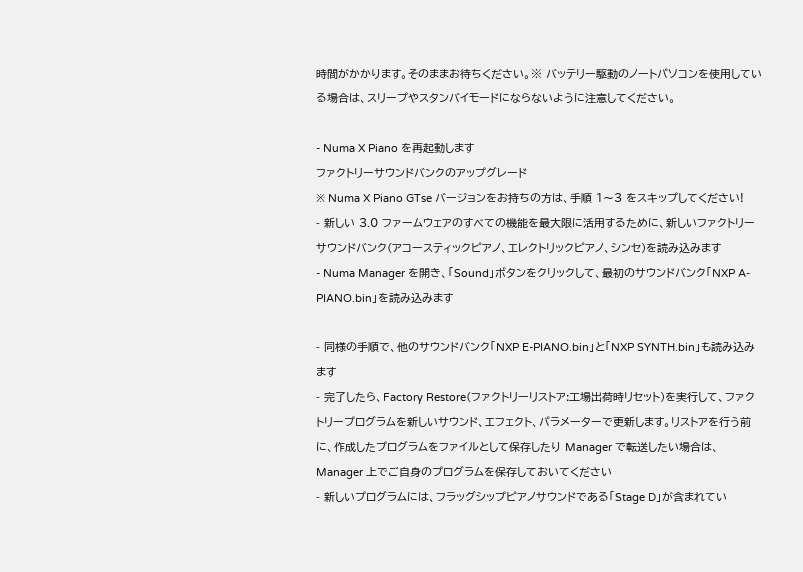時間がかかります。そのままお待ちください。※ バッテリー駆動のノートパソコンを使用している場合は、スリープやスタンバイモードにならないように注意してください。

- Numa X Piano を再起動します
ファクトリーサウンドバンクのアップグレード
※ Numa X Piano GTse バージョンをお持ちの方は、手順 1〜3 をスキップしてください!
- 新しい 3.0 ファームウェアのすべての機能を最大限に活用するために、新しいファクトリーサウンドバンク(アコースティックピアノ、エレクトリックピアノ、シンセ)を読み込みます
- Numa Manager を開き、「Sound」ボタンをクリックして、最初のサウンドバンク「NXP A-PIANO.bin」を読み込みます

- 同様の手順で、他のサウンドバンク「NXP E-PIANO.bin」と「NXP SYNTH.bin」も読み込みます
- 完了したら、Factory Restore(ファクトリーリストア:工場出荷時リセット)を実行して、ファクトリープログラムを新しいサウンド、エフェクト、パラメーターで更新します。リストアを行う前に、作成したプログラムをファイルとして保存したり Manager で転送したい場合は、Manager 上でご自身のプログラムを保存しておいてください
- 新しいプログラムには、フラッグシップピアノサウンドである「Stage D」が含まれてい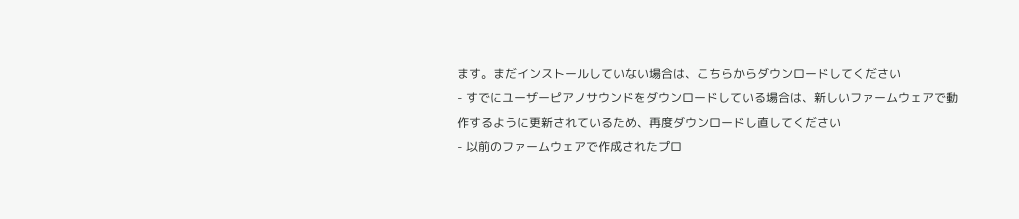ます。まだインストールしていない場合は、こちらからダウンロードしてください
- すでにユーザーピアノサウンドをダウンロードしている場合は、新しいファームウェアで動作するように更新されているため、再度ダウンロードし直してください
- 以前のファームウェアで作成されたプロ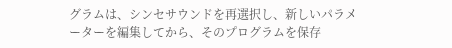グラムは、シンセサウンドを再選択し、新しいパラメーターを編集してから、そのプログラムを保存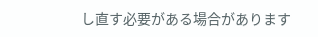し直す必要がある場合があります